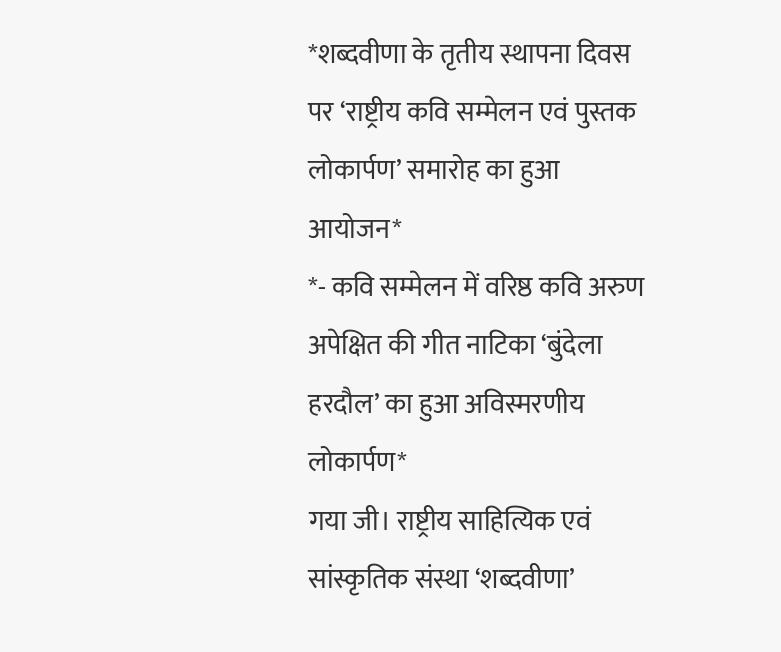*शब्दवीणा के तृतीय स्थापना दिवस पर ‘राष्ट्रीय कवि सम्मेलन एवं पुस्तक लोकार्पण’ समारोह का हुआ आयोजन*
*- कवि सम्मेलन में वरिष्ठ कवि अरुण अपेक्षित की गीत नाटिका ‘बुंदेला हरदौल’ का हुआ अविस्मरणीय लोकार्पण*
गया जी। राष्ट्रीय साहित्यिक एवं सांस्कृतिक संस्था ‘शब्दवीणा’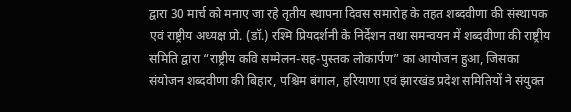द्वारा 30 मार्च को मनाए जा रहे तृतीय स्थापना दिवस समारोह के तहत शब्दवीणा की संस्थापक एवं राष्ट्रीय अध्यक्ष प्रो. (डॉ.) रश्मि प्रियदर्शनी के निर्देशन तथा समन्वयन में शब्दवीणा की राष्ट्रीय समिति द्वारा “राष्ट्रीय कवि सम्मेलन-सह-पुस्तक लोकार्पण” का आयोजन हुआ, जिसका संयोजन शब्दवीणा की बिहार, पश्चिम बंगाल, हरियाणा एवं झारखंड प्रदेश समितियों ने संयुक्त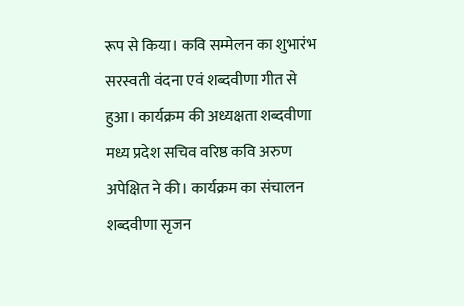रूप से किया। कवि सम्मेलन का शुभारंभ सरस्वती वंदना एवं शब्दवीणा गीत से हुआ। कार्यक्रम की अध्यक्षता शब्दवीणा मध्य प्रदेश सचिव वरिष्ठ कवि अरुण अपेक्षित ने की। कार्यक्रम का संचालन शब्दवीणा सृजन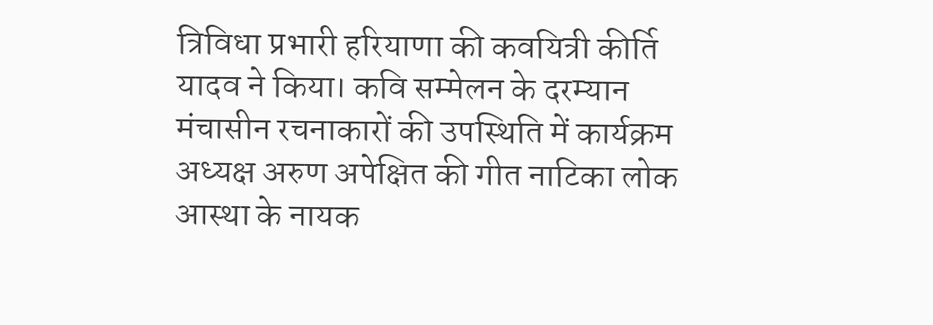त्रिविधा प्रभारी हरियाणा की कवयित्री कीर्ति यादव ने किया। कवि सम्मेलन के दरम्यान मंचासीन रचनाकारों की उपस्थिति में कार्यक्रम अध्यक्ष अरुण अपेक्षित की गीत नाटिका लोक आस्था के नायक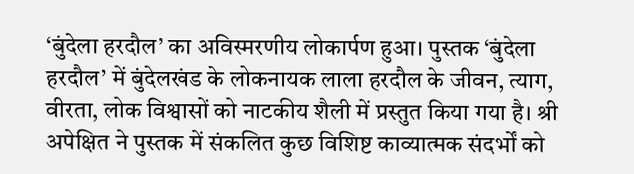‘बुंदेला हरदौल’ का अविस्मरणीय लोकार्पण हुआ। पुस्तक ‘बुंदेला हरदौल’ में बुंदेलखंड के लोकनायक लाला हरदौल के जीवन, त्याग, वीरता, लोक विश्वासों को नाटकीय शैली में प्रस्तुत किया गया है। श्री अपेक्षित ने पुस्तक में संकलित कुछ विशिष्ट काव्यात्मक संदर्भों को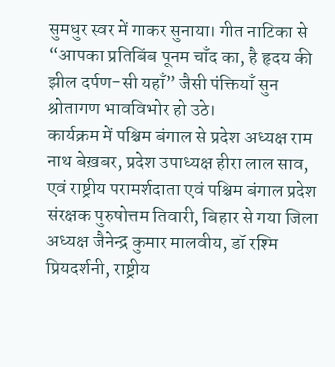सुमधुर स्वर में गाकर सुनाया। गीत नाटिका से “आपका प्रतिबिंब पूनम चाँद का, है हृदय की झील दर्पण-सी यहाँ” जैसी पंक्तियाँ सुन श्रोतागण भावविभोर हो उठे।
कार्यक्रम में पश्चिम बंगाल से प्रदेश अध्यक्ष राम नाथ बेख़बर, प्रदेश उपाध्यक्ष हीरा लाल साव, एवं राष्ट्रीय परामर्शदाता एवं पश्चिम बंगाल प्रदेश संरक्षक पुरुषोत्तम तिवारी, बिहार से गया जिला अध्यक्ष जैनेन्द्र कुमार मालवीय, डॉ रश्मि प्रियदर्शनी, राष्ट्रीय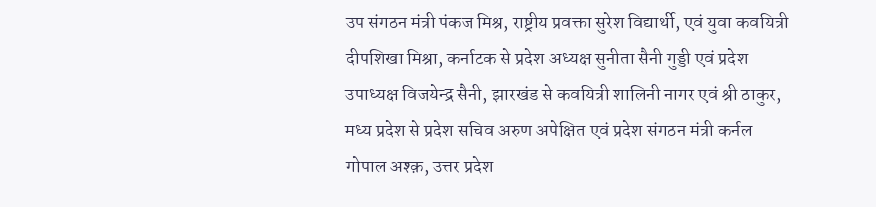उप संगठन मंत्री पंकज मिश्र, राष्ट्रीय प्रवक्ता सुरेश विद्यार्थी, एवं युवा कवयित्री दीपशिखा मिश्रा, कर्नाटक से प्रदेश अध्यक्ष सुनीता सैनी गुड्डी एवं प्रदेश उपाध्यक्ष विजयेन्द्र सैनी, झारखंड से कवयित्री शालिनी नागर एवं श्री ठाकुर, मध्य प्रदेश से प्रदेश सचिव अरुण अपेक्षित एवं प्रदेश संगठन मंत्री कर्नल गोपाल अश्क़, उत्तर प्रदेश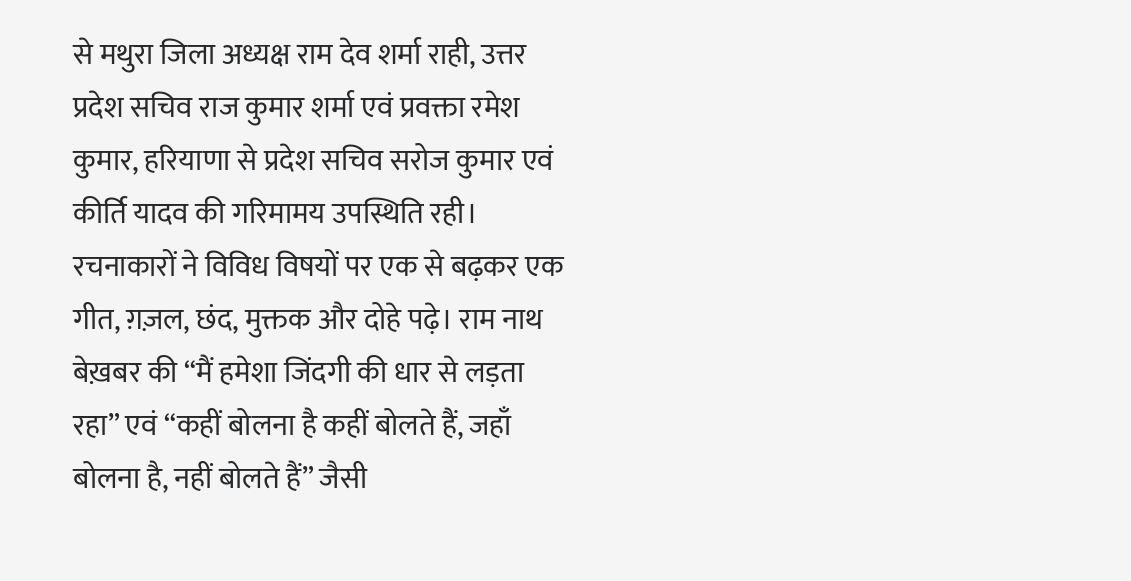से मथुरा जिला अध्यक्ष राम देव शर्मा राही, उत्तर प्रदेश सचिव राज कुमार शर्मा एवं प्रवक्ता रमेश कुमार, हरियाणा से प्रदेश सचिव सरोज कुमार एवं कीर्ति यादव की गरिमामय उपस्थिति रही। रचनाकारों ने विविध विषयों पर एक से बढ़कर एक गीत, ग़ज़ल, छंद, मुक्तक और दोहे पढ़े। राम नाथ बेख़बर की “मैं हमेशा जिंदगी की धार से लड़ता रहा” एवं “कहीं बोलना है कहीं बोलते हैं, जहाँ बोलना है, नहीं बोलते हैं” जैसी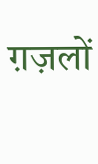ग़ज़लों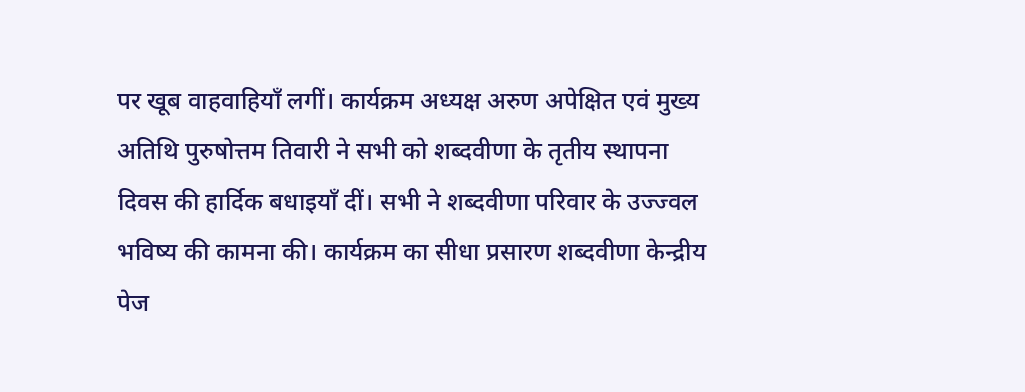पर खूब वाहवाहियाँ लगीं। कार्यक्रम अध्यक्ष अरुण अपेक्षित एवं मुख्य अतिथि पुरुषोत्तम तिवारी ने सभी को शब्दवीणा के तृतीय स्थापना दिवस की हार्दिक बधाइयाँ दीं। सभी ने शब्दवीणा परिवार के उज्ज्वल भविष्य की कामना की। कार्यक्रम का सीधा प्रसारण शब्दवीणा केन्द्रीय पेज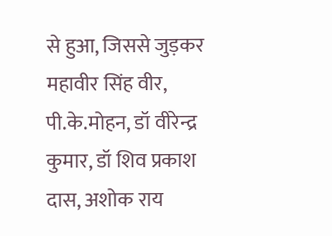से हुआ, जिससे जुड़कर महावीर सिंह वीर, पी.के.मोहन, डॉ वीरेन्द्र कुमार, डॉ शिव प्रकाश दास, अशोक राय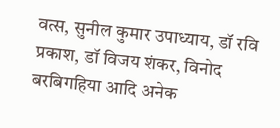वत्स, सुनील कुमार उपाध्याय, डॉ रवि प्रकाश, डॉ विजय शंकर, विनोद बरबिगहिया आदि अनेक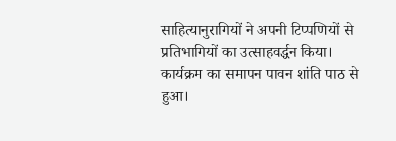साहित्यानुरागियों ने अपनी टिप्पणियों से प्रतिभागियों का उत्साहवर्द्धन किया। कार्यक्रम का समापन पावन शांति पाठ से हुआ।